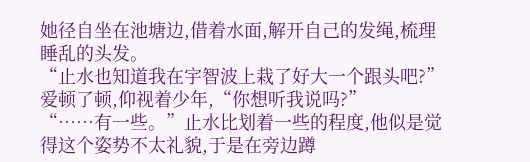她径自坐在池塘边,借着水面,解开自己的发绳,梳理睡乱的头发。
“止水也知道我在宇智波上栽了好大一个跟头吧?”爱顿了顿,仰视着少年,“你想听我说吗?”
“……有一些。”止水比划着一些的程度,他似是觉得这个姿势不太礼貌,于是在旁边蹲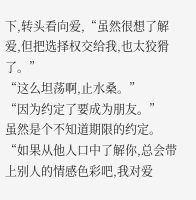下,转头看向爱,“虽然很想了解爱,但把选择权交给我,也太狡猾了。”
“这么坦荡啊,止水桑。”
“因为约定了要成为朋友。”
虽然是个不知道期限的约定。
“如果从他人口中了解你,总会带上别人的情感色彩吧,我对爱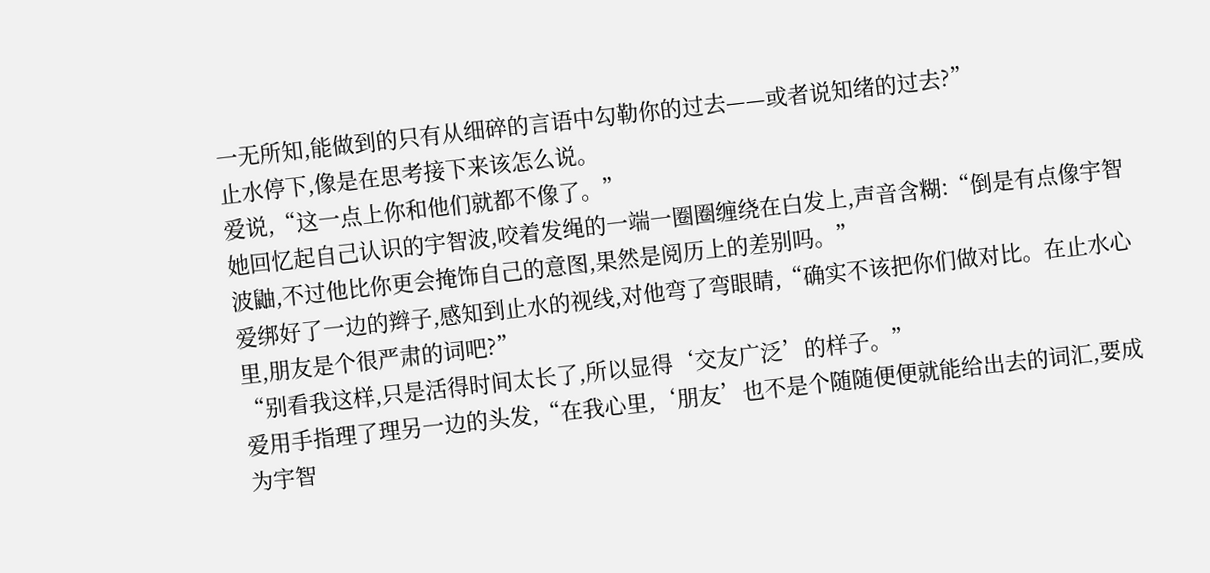一无所知,能做到的只有从细碎的言语中勾勒你的过去——或者说知绪的过去?”
止水停下,像是在思考接下来该怎么说。
爱说,“这一点上你和他们就都不像了。”
她回忆起自己认识的宇智波,咬着发绳的一端一圈圈缠绕在白发上,声音含糊:“倒是有点像宇智波鼬,不过他比你更会掩饰自己的意图,果然是阅历上的差别吗。”
爱绑好了一边的辫子,感知到止水的视线,对他弯了弯眼睛,“确实不该把你们做对比。在止水心里,朋友是个很严肃的词吧?”
“别看我这样,只是活得时间太长了,所以显得‘交友广泛’的样子。”
爱用手指理了理另一边的头发,“在我心里,‘朋友’也不是个随随便便就能给出去的词汇,要成为宇智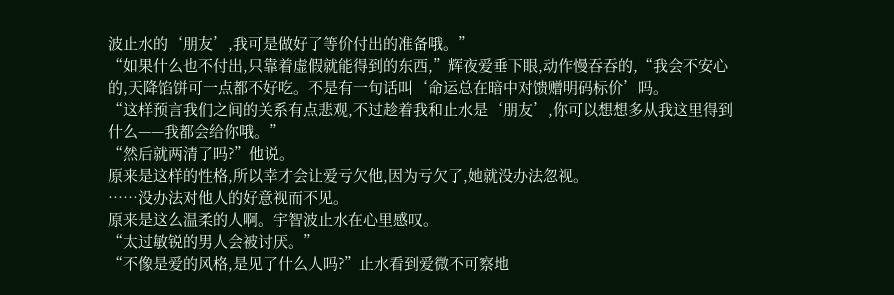波止水的‘朋友’,我可是做好了等价付出的准备哦。”
“如果什么也不付出,只靠着虚假就能得到的东西,”辉夜爱垂下眼,动作慢吞吞的,“我会不安心的,天降馅饼可一点都不好吃。不是有一句话叫‘命运总在暗中对馈赠明码标价’吗。
“这样预言我们之间的关系有点悲观,不过趁着我和止水是‘朋友’,你可以想想多从我这里得到什么——我都会给你哦。”
“然后就两清了吗?”他说。
原来是这样的性格,所以幸才会让爱亏欠他,因为亏欠了,她就没办法忽视。
……没办法对他人的好意视而不见。
原来是这么温柔的人啊。宇智波止水在心里感叹。
“太过敏锐的男人会被讨厌。”
“不像是爱的风格,是见了什么人吗?”止水看到爱微不可察地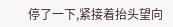停了一下,紧接着抬头望向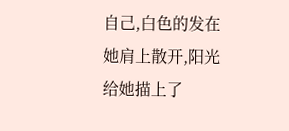自己,白色的发在她肩上散开,阳光给她描上了